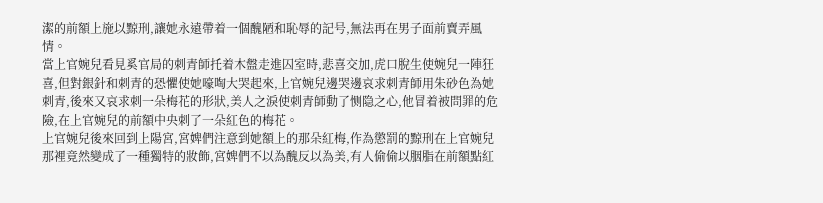潔的前額上施以黥刑,讓她永遠帶着一個醜陋和恥辱的記号,無法再在男子面前賣弄風情。
當上官婉兒看見奚官局的刺青師托着木盤走進囚室時,悲喜交加,虎口脫生使婉兒一陣狂喜,但對銀針和刺青的恐懼使她嚎啕大哭起來,上官婉兒邊哭邊哀求刺青師用朱砂色為她刺青,後來又哀求刺一朵梅花的形狀,美人之淚使刺青師動了恻隐之心,他冒着被問罪的危險,在上官婉兒的前額中央刺了一朵紅色的梅花。
上官婉兒後來回到上陽宮,宮婢們注意到她額上的那朵紅梅,作為懲罰的黥刑在上官婉兒那裡竟然變成了一種獨特的妝飾,宮婢們不以為醜反以為美,有人偷偷以胭脂在前額點紅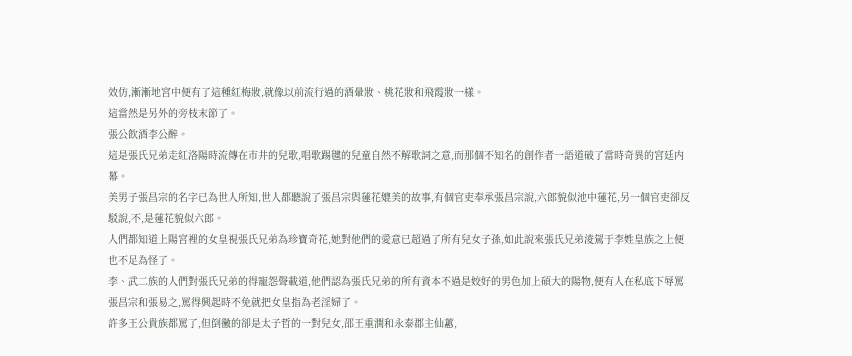效仿,漸漸地宮中便有了這種紅梅妝,就像以前流行過的酒暈妝、桃花妝和飛霞妝一樣。
這當然是另外的旁枝末節了。
張公飲酒李公醉。
這是張氏兄弟走紅洛陽時流傳在市井的兒歌,唱歌踢毽的兒童自然不解歌詞之意,而那個不知名的創作者一語道破了當時奇異的宮廷内幕。
美男子張昌宗的名字已為世人所知,世人都聽說了張昌宗與蓮花媲美的故事,有個官吏奉承張昌宗說,六郎貌似池中蓮花,另一個官吏卻反駁說,不,是蓮花貌似六郎。
人們都知道上陽宮裡的女皇視張氏兄弟為珍寶奇花,她對他們的愛意已超過了所有兒女子孫,如此說來張氏兄弟淩駕于李姓皇族之上便也不足為怪了。
李、武二族的人們對張氏兄弟的得寵怨聲載道,他們認為張氏兄弟的所有資本不過是姣好的男色加上碩大的陽物,便有人在私底下辱罵張昌宗和張易之,罵得興起時不免就把女皇指為老淫婦了。
許多王公貴族都罵了,但倒黴的卻是太子哲的一對兒女,邵王重潤和永泰郡主仙蕙,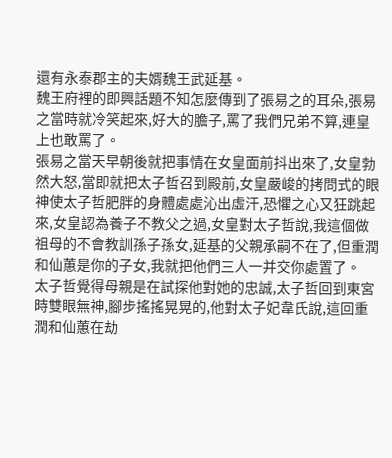還有永泰郡主的夫婿魏王武延基。
魏王府裡的即興話題不知怎麼傳到了張易之的耳朵,張易之當時就冷笑起來,好大的膽子,罵了我們兄弟不算,連皇上也敢罵了。
張易之當天早朝後就把事情在女皇面前抖出來了,女皇勃然大怒,當即就把太子哲召到殿前,女皇嚴峻的拷問式的眼神使太子哲肥胖的身體處處沁出虛汗,恐懼之心又狂跳起來,女皇認為養子不教父之過,女皇對太子哲說,我這個做祖母的不會教訓孫子孫女,延基的父親承嗣不在了,但重潤和仙蕙是你的子女,我就把他們三人一并交你處置了。
太子哲覺得母親是在試探他對她的忠誠,太子哲回到東宮時雙眼無神,腳步搖搖晃晃的,他對太子妃韋氏說,這回重潤和仙蕙在劫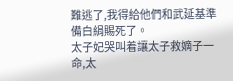難逃了,我得給他們和武延基準備白絹賜死了。
太子妃哭叫着讓太子救嫡子一命,太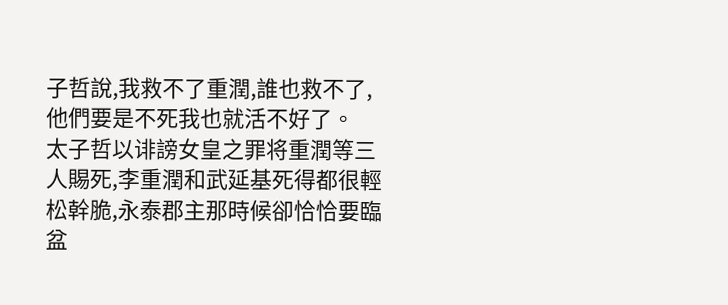子哲說,我救不了重潤,誰也救不了,他們要是不死我也就活不好了。
太子哲以诽謗女皇之罪将重潤等三人賜死,李重潤和武延基死得都很輕松幹脆,永泰郡主那時候卻恰恰要臨盆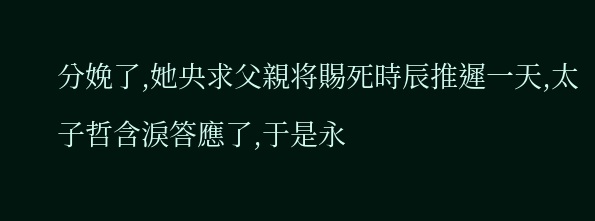分娩了,她央求父親将賜死時辰推遲一天,太子哲含淚答應了,于是永